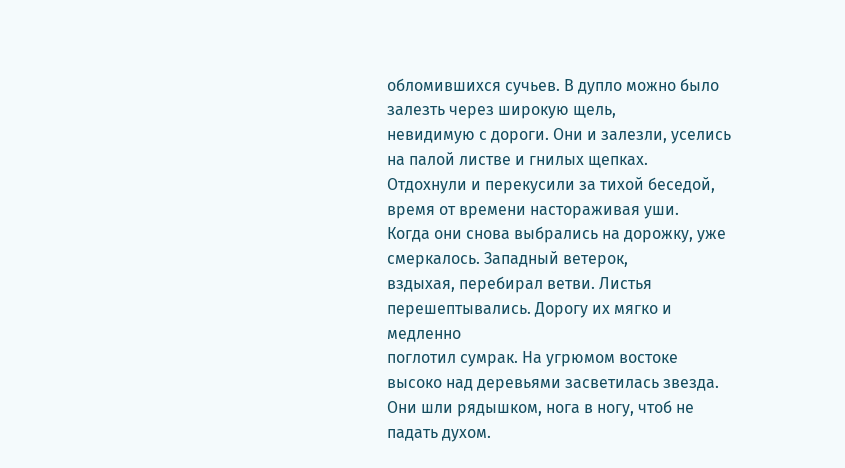обломившихся сучьев. В дупло можно было залезть через широкую щель,
невидимую с дороги. Они и залезли, уселись на палой листве и гнилых щепках.
Отдохнули и перекусили за тихой беседой, время от времени настораживая уши.
Когда они снова выбрались на дорожку, уже смеркалось. Западный ветерок,
вздыхая, перебирал ветви. Листья перешептывались. Дорогу их мягко и медленно
поглотил сумрак. На угрюмом востоке высоко над деревьями засветилась звезда.
Они шли рядышком, нога в ногу, чтоб не падать духом.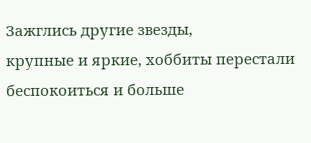Зажглись другие звезды,
крупные и яркие, хоббиты перестали беспокоиться и больше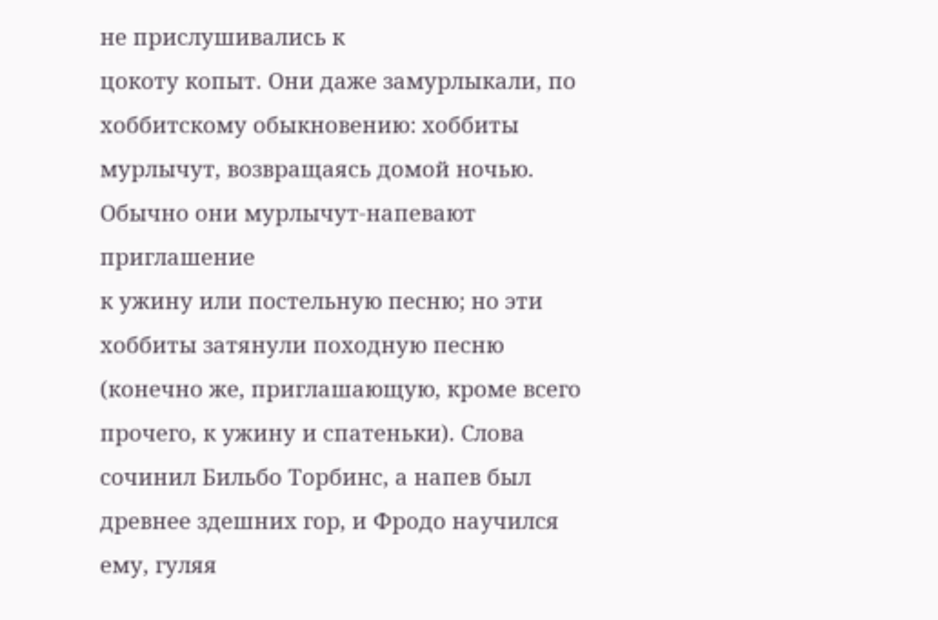не прислушивались к
цокоту копыт. Они даже замурлыкали, по хоббитскому обыкновению: хоббиты
мурлычут, возвращаясь домой ночью. Обычно они мурлычут-напевают приглашение
к ужину или постельную песню; но эти хоббиты затянули походную песню
(конечно же, приглашающую, кроме всего прочего, к ужину и спатеньки). Слова
сочинил Бильбо Торбинс, а напев был древнее здешних гор, и Фродо научился
ему, гуляя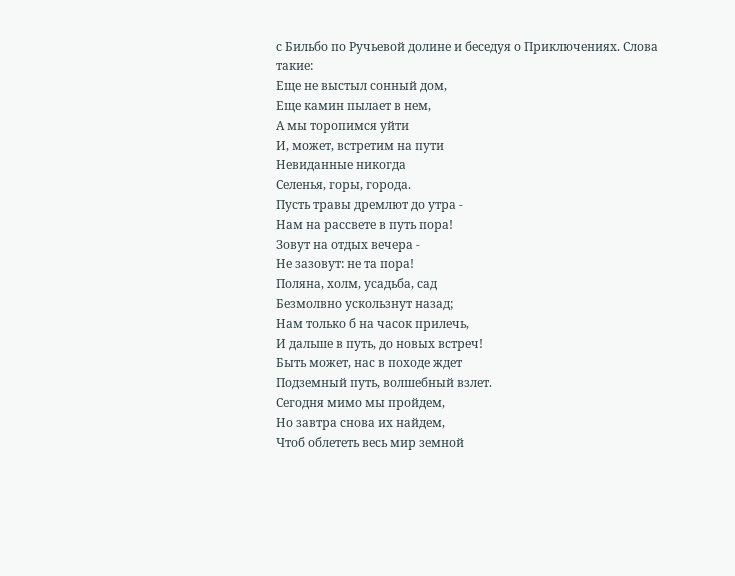с Бильбо по Ручьевой долине и беседуя о Приключениях. Слова
такие:
Еще не выстыл сонный дом,
Еще камин пылает в нем,
А мы торопимся уйти
И, может, встретим на пути
Невиданные никогда
Селенья, горы, города.
Пусть травы дремлют до утра -
Нам на рассвете в путь пора!
Зовут на отдых вечера -
Не зазовут: не та пора!
Поляна, холм, усадьба, сад
Безмолвно ускользнут назад;
Нам только б на часок прилечь,
И дальше в путь, до новых встреч!
Быть может, нас в походе ждет
Подземный путь, волшебный взлет.
Сегодня мимо мы пройдем,
Но завтра снова их найдем,
Чтоб облететь весь мир земной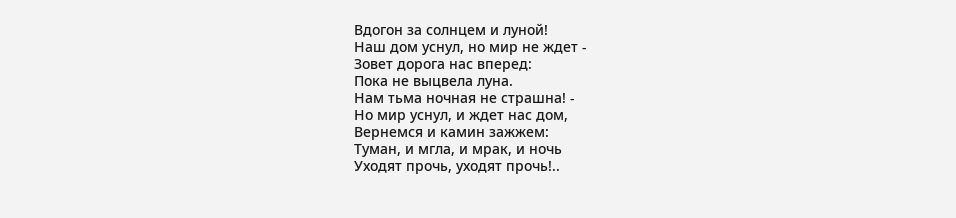Вдогон за солнцем и луной!
Наш дом уснул, но мир не ждет -
Зовет дорога нас вперед:
Пока не выцвела луна.
Нам тьма ночная не страшна! -
Но мир уснул, и ждет нас дом,
Вернемся и камин зажжем:
Туман, и мгла, и мрак, и ночь
Уходят прочь, уходят прочь!..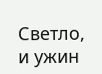Светло, и ужин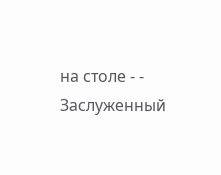на столе - -
Заслуженный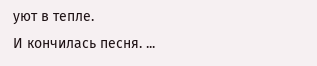уют в тепле.
И кончилась песня. ...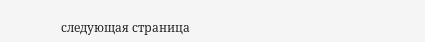следующая страница